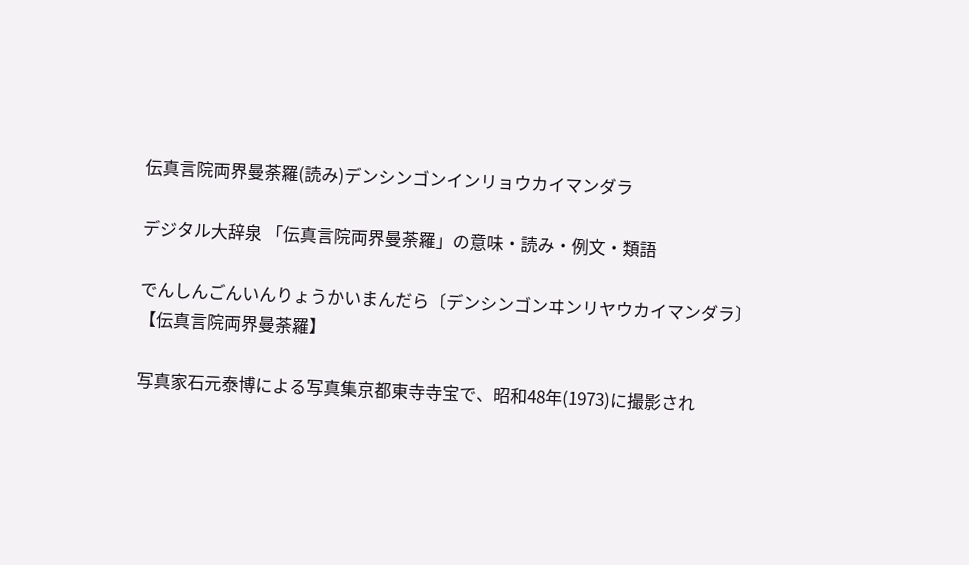伝真言院両界曼荼羅(読み)デンシンゴンインリョウカイマンダラ

デジタル大辞泉 「伝真言院両界曼荼羅」の意味・読み・例文・類語

でんしんごんいんりょうかいまんだら〔デンシンゴンヰンリヤウカイマンダラ〕【伝真言院両界曼荼羅】

写真家石元泰博による写真集京都東寺寺宝で、昭和48年(1973)に撮影され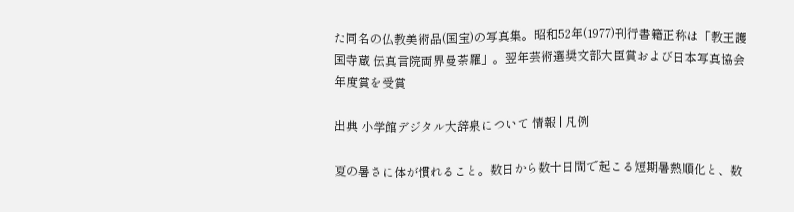た同名の仏教美術品(国宝)の写真集。昭和52年(1977)刊行書籍正称は「教王護国寺蔵 伝真言院両界曼荼羅」。翌年芸術選奨文部大臣賞および日本写真協会年度賞を受賞

出典 小学館デジタル大辞泉について 情報 | 凡例

夏の暑さに体が慣れること。数日から数十日間で起こる短期暑熱順化と、数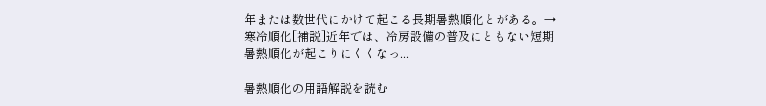年または数世代にかけて起こる長期暑熱順化とがある。→寒冷順化[補説]近年では、冷房設備の普及にともない短期暑熱順化が起こりにくくなっ...

暑熱順化の用語解説を読む